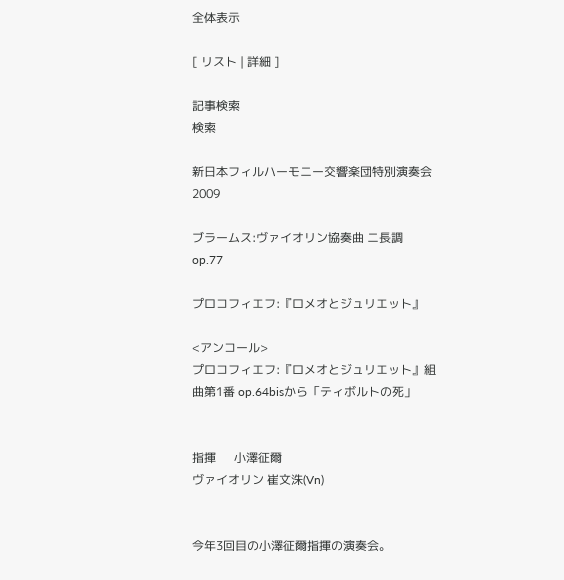全体表示

[ リスト | 詳細 ]

記事検索
検索

新日本フィルハーモニー交響楽団特別演奏会2009

ブラームス:ヴァイオリン協奏曲 ニ長調 op.77

プロコフィエフ:『ロメオとジュリエット』

<アンコール>
プロコフィエフ:『ロメオとジュリエット』組曲第1番 op.64bisから「ティボルトの死」


指揮      小澤征爾
ヴァイオリン 崔文洙(Vn)


今年3回目の小澤征爾指揮の演奏会。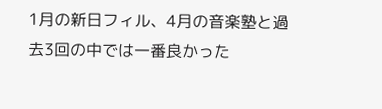1月の新日フィル、4月の音楽塾と過去3回の中では一番良かった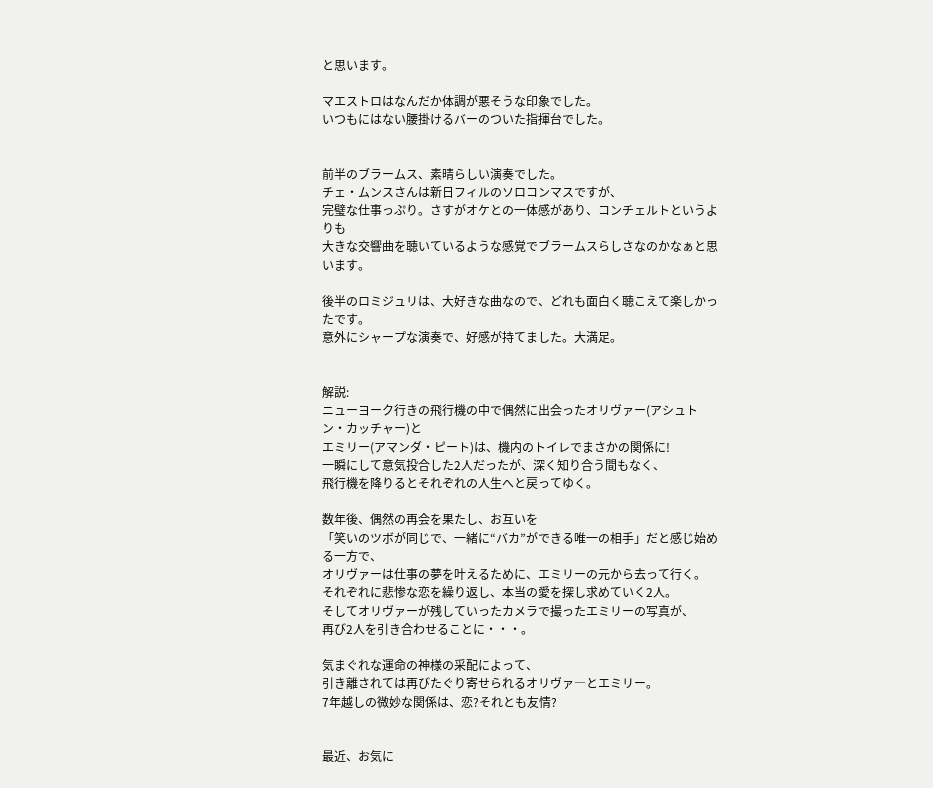と思います。

マエストロはなんだか体調が悪そうな印象でした。
いつもにはない腰掛けるバーのついた指揮台でした。


前半のブラームス、素晴らしい演奏でした。
チェ・ムンスさんは新日フィルのソロコンマスですが、
完璧な仕事っぷり。さすがオケとの一体感があり、コンチェルトというよりも
大きな交響曲を聴いているような感覚でブラームスらしさなのかなぁと思います。

後半のロミジュリは、大好きな曲なので、どれも面白く聴こえて楽しかったです。
意外にシャープな演奏で、好感が持てました。大満足。


解説:
ニューヨーク行きの飛行機の中で偶然に出会ったオリヴァー(アシュトン・カッチャー)と
エミリー(アマンダ・ピート)は、機内のトイレでまさかの関係に!
一瞬にして意気投合した2人だったが、深く知り合う間もなく、
飛行機を降りるとそれぞれの人生へと戻ってゆく。

数年後、偶然の再会を果たし、お互いを
「笑いのツボが同じで、一緒に“バカ”ができる唯一の相手」だと感じ始める一方で、
オリヴァーは仕事の夢を叶えるために、エミリーの元から去って行く。
それぞれに悲惨な恋を繰り返し、本当の愛を探し求めていく2人。
そしてオリヴァーが残していったカメラで撮ったエミリーの写真が、
再び2人を引き合わせることに・・・。

気まぐれな運命の神様の采配によって、
引き離されては再びたぐり寄せられるオリヴァ―とエミリー。
7年越しの微妙な関係は、恋?それとも友情?


最近、お気に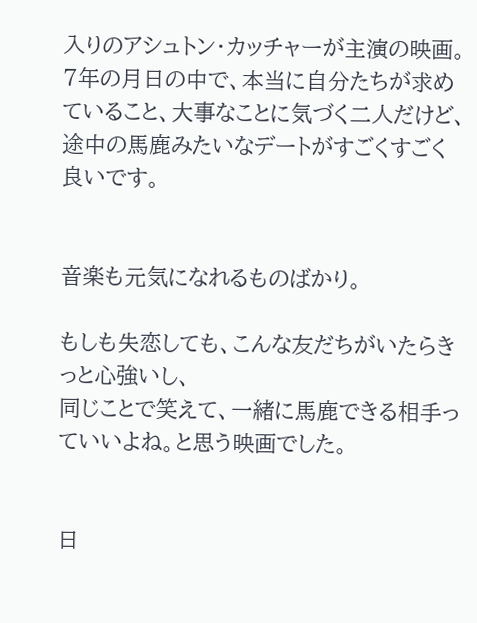入りのアシュトン・カッチャーが主演の映画。
7年の月日の中で、本当に自分たちが求めていること、大事なことに気づく二人だけど、
途中の馬鹿みたいなデートがすごくすごく良いです。


音楽も元気になれるものばかり。

もしも失恋しても、こんな友だちがいたらきっと心強いし、
同じことで笑えて、一緒に馬鹿できる相手っていいよね。と思う映画でした。


日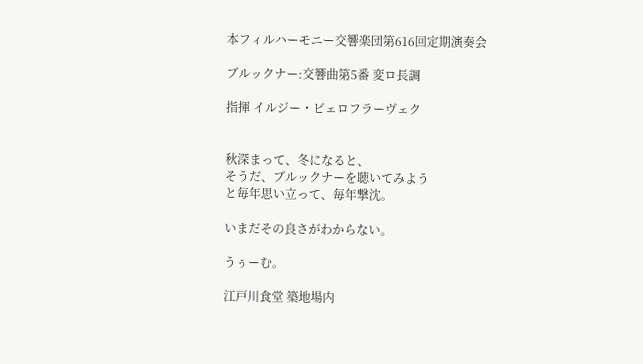本フィルハーモニー交響楽団第616回定期演奏会

ブルックナー:交響曲第5番 変ロ長調

指揮 イルジー・ビェロフラーヴェク


秋深まって、冬になると、
そうだ、ブルックナーを聴いてみよう
と毎年思い立って、毎年撃沈。

いまだその良さがわからない。

うぅーむ。

江戸川食堂 築地場内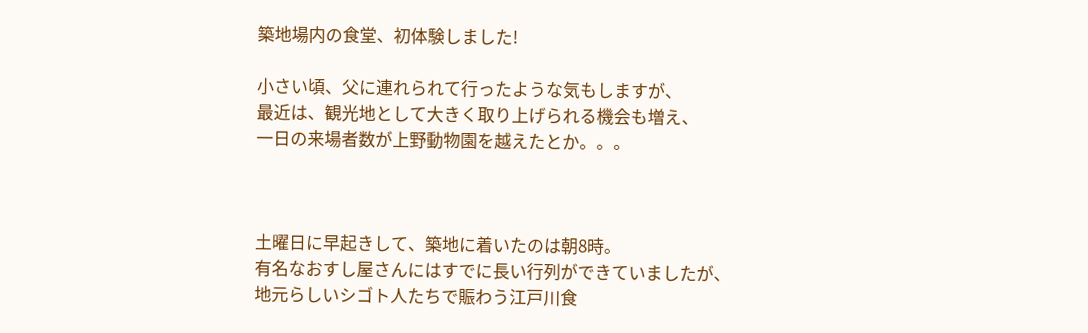築地場内の食堂、初体験しました!

小さい頃、父に連れられて行ったような気もしますが、
最近は、観光地として大きく取り上げられる機会も増え、
一日の来場者数が上野動物園を越えたとか。。。



土曜日に早起きして、築地に着いたのは朝8時。
有名なおすし屋さんにはすでに長い行列ができていましたが、
地元らしいシゴト人たちで賑わう江戸川食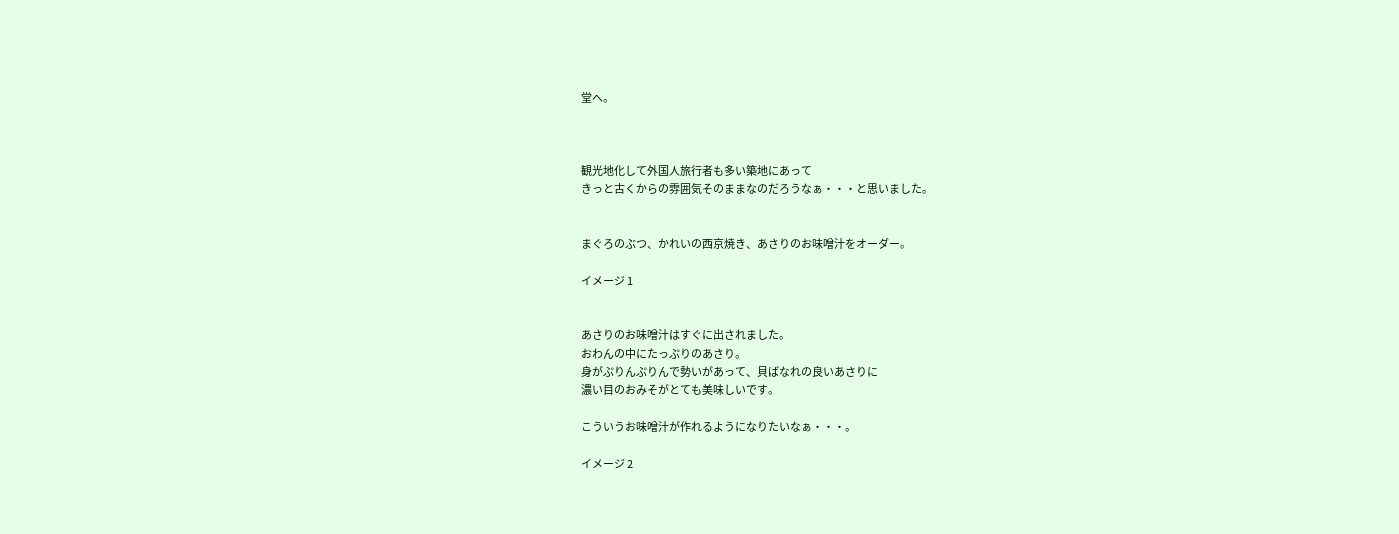堂へ。



観光地化して外国人旅行者も多い築地にあって
きっと古くからの雰囲気そのままなのだろうなぁ・・・と思いました。


まぐろのぶつ、かれいの西京焼き、あさりのお味噌汁をオーダー。

イメージ 1


あさりのお味噌汁はすぐに出されました。
おわんの中にたっぷりのあさり。
身がぷりんぷりんで勢いがあって、貝ばなれの良いあさりに
濃い目のおみそがとても美味しいです。

こういうお味噌汁が作れるようになりたいなぁ・・・。

イメージ 2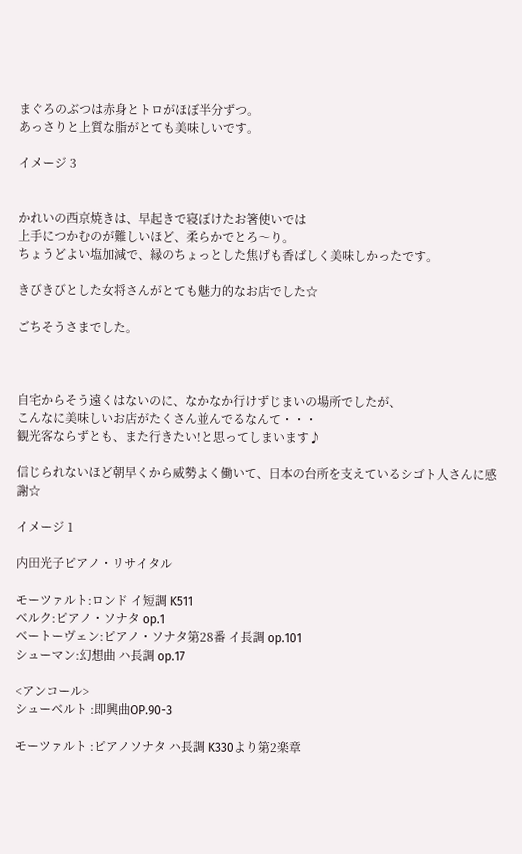まぐろのぶつは赤身とトロがほぼ半分ずつ。
あっさりと上質な脂がとても美味しいです。

イメージ 3


かれいの西京焼きは、早起きで寝ぼけたお箸使いでは
上手につかむのが難しいほど、柔らかでとろ〜り。
ちょうどよい塩加減で、縁のちょっとした焦げも香ばしく美味しかったです。

きびきびとした女将さんがとても魅力的なお店でした☆

ごちそうさまでした。



自宅からそう遠くはないのに、なかなか行けずじまいの場所でしたが、
こんなに美味しいお店がたくさん並んでるなんて・・・
観光客ならずとも、また行きたい!と思ってしまいます♪

信じられないほど朝早くから威勢よく働いて、日本の台所を支えているシゴト人さんに感謝☆

イメージ 1

内田光子ピアノ・リサイタル

モーツァルト:ロンド イ短調 K511
ベルク:ピアノ・ソナタ op.1
ベートーヴェン:ピアノ・ソナタ第28番 イ長調 op.101
シューマン:幻想曲 ハ長調 op.17

<アンコール>
シューベルト :即興曲OP.90-3

モーツァルト :ピアノソナタ ハ長調 K330より第2楽章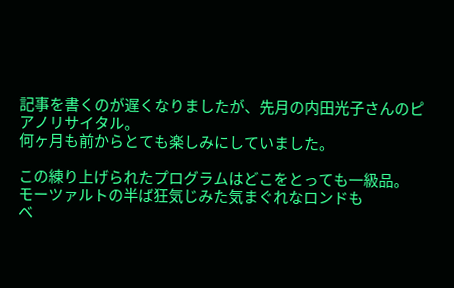記事を書くのが遅くなりましたが、先月の内田光子さんのピアノリサイタル。
何ヶ月も前からとても楽しみにしていました。

この練り上げられたプログラムはどこをとっても一級品。
モーツァルトの半ば狂気じみた気まぐれなロンドも
ベ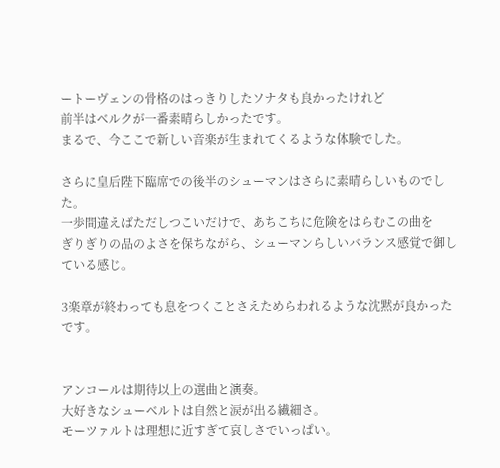ートーヴェンの骨格のはっきりしたソナタも良かったけれど
前半はベルクが一番素晴らしかったです。
まるで、今ここで新しい音楽が生まれてくるような体験でした。

さらに皇后陛下臨席での後半のシューマンはさらに素晴らしいものでした。
一歩間違えばただしつこいだけで、あちこちに危険をはらむこの曲を
ぎりぎりの品のよさを保ちながら、シューマンらしいバランス感覚で御している感じ。

3楽章が終わっても息をつくことさえためらわれるような沈黙が良かったです。


アンコールは期待以上の選曲と演奏。
大好きなシューベルトは自然と涙が出る繊細さ。
モーツァルトは理想に近すぎて哀しさでいっぱい。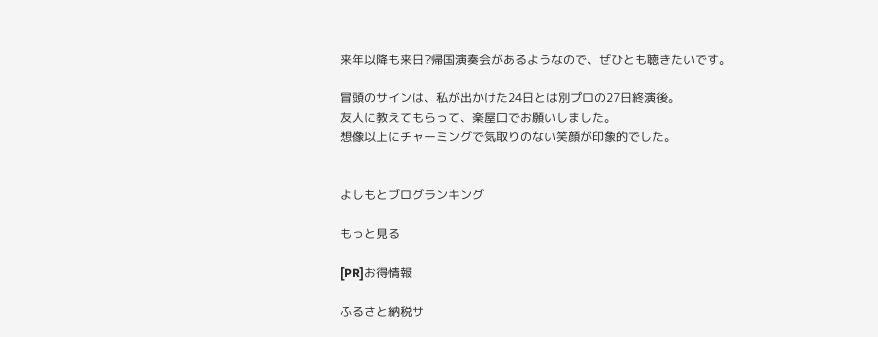来年以降も来日?帰国演奏会があるようなので、ぜひとも聴きたいです。

冒頭のサインは、私が出かけた24日とは別プロの27日終演後。
友人に教えてもらって、楽屋口でお願いしました。
想像以上にチャーミングで気取りのない笑顔が印象的でした。


よしもとブログランキング

もっと見る

[PR]お得情報

ふるさと納税サ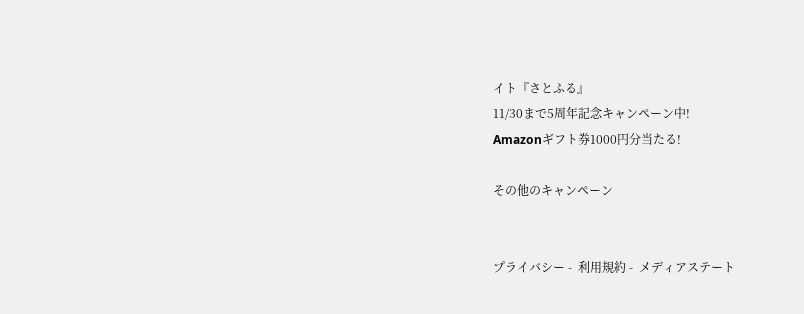イト『さとふる』
11/30まで5周年記念キャンペーン中!
Amazonギフト券1000円分当たる!

その他のキャンペーン


プライバシー -  利用規約 -  メディアステート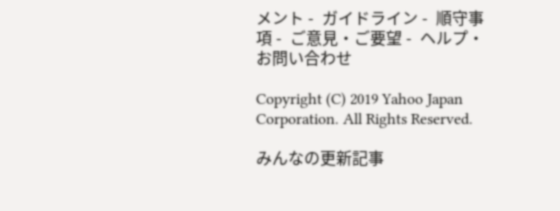メント -  ガイドライン -  順守事項 -  ご意見・ご要望 -  ヘルプ・お問い合わせ

Copyright (C) 2019 Yahoo Japan Corporation. All Rights Reserved.

みんなの更新記事